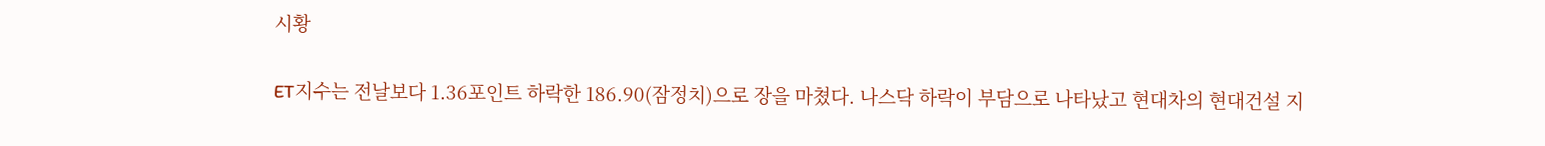시황

ET지수는 전날보다 1.36포인트 하락한 186.90(잠정치)으로 장을 마쳤다. 나스닥 하락이 부담으로 나타났고 현대차의 현대건설 지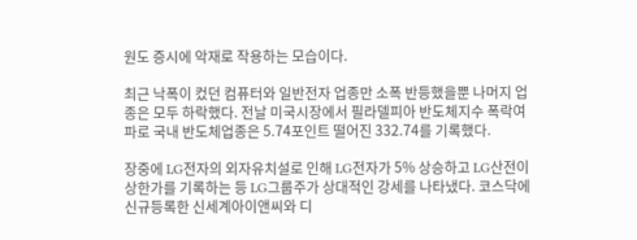원도 증시에 악재로 작용하는 모습이다.

최근 낙폭이 컸던 컴퓨터와 일반전자 업종만 소폭 반등했을뿐 나머지 업종은 모두 하락했다. 전날 미국시장에서 필라델피아 반도체지수 폭락여파로 국내 반도체업종은 5.74포인트 떨어진 332.74를 기록했다.

장중에 LG전자의 외자유치설로 인해 LG전자가 5% 상승하고 LG산전이 상한가를 기록하는 등 LG그룹주가 상대적인 강세를 나타냈다. 코스닥에 신규등록한 신세계아이앤씨와 디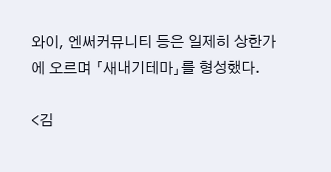와이, 엔써커뮤니티 등은 일제히 상한가에 오르며 「새내기테마」를 형성했다.

<김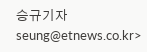승규기자 seung@etnews.co.kr>